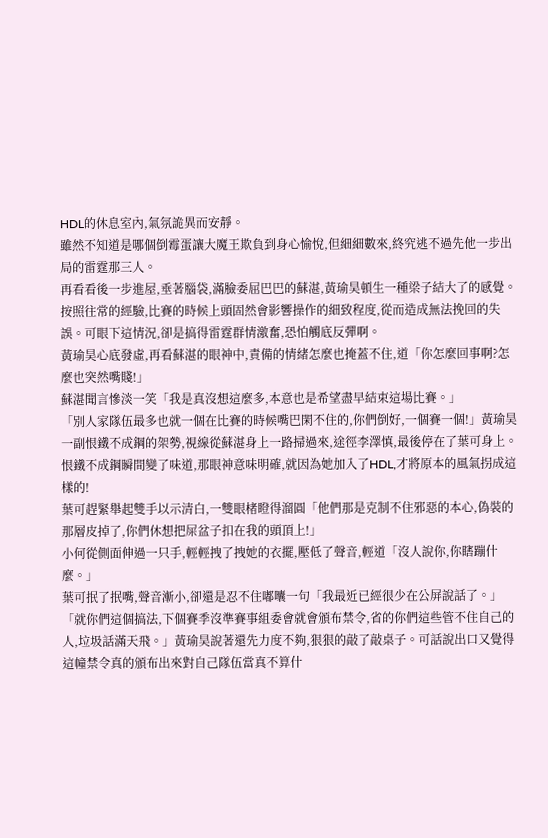HDL的休息室內,氣氛詭異而安靜。
雖然不知道是哪個倒霉蛋讓大魔王欺負到身心愉悅,但細細數來,終究逃不過先他一步出局的雷霆那三人。
再看看後一步進屋,垂著腦袋,滿臉委屈巴巴的蘇湛,黃瑜昊頓生一種梁子結大了的感覺。
按照往常的經驗,比賽的時候上頭固然會影響操作的細致程度,從而造成無法挽回的失誤。可眼下這情況,卻是搞得雷霆群情激奮,恐怕觸底反彈啊。
黃瑜昊心底發虛,再看蘇湛的眼神中,責備的情緒怎麼也掩蓋不住,道「你怎麼回事啊?怎麼也突然嘴賤!」
蘇湛聞言慘淡一笑「我是真沒想這麼多,本意也是希望盡早結束這場比賽。」
「別人家隊伍最多也就一個在比賽的時候嘴巴閑不住的,你們倒好,一個賽一個!」黃瑜昊一副恨鐵不成鋼的架勢,視線從蘇湛身上一路掃過來,途徑李澤慎,最後停在了葉可身上。
恨鐵不成鋼瞬間變了味道,那眼神意味明確,就因為她加入了HDL,才將原本的風氣拐成這樣的!
葉可趕緊舉起雙手以示清白,一雙眼楮瞪得溜圓「他們那是克制不住邪惡的本心,偽裝的那層皮掉了,你們休想把屎盆子扣在我的頭頂上!」
小何從側面伸過一只手,輕輕拽了拽她的衣擺,壓低了聲音,輕道「沒人說你,你瞎蹦什麼。」
葉可抿了抿嘴,聲音漸小,卻還是忍不住嘟囔一句「我最近已經很少在公屏說話了。」
「就你們這個搞法,下個賽季沒準賽事組委會就會頒布禁令,省的你們這些管不住自己的人,垃圾話滿天飛。」黃瑜昊說著還先力度不夠,狠狠的敲了敲桌子。可話說出口又覺得這幢禁令真的頒布出來對自己隊伍當真不算什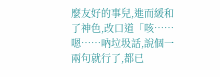麼友好的事兒,進而緩和了神色,改口道「咳……嗯……吶垃圾話,說個一兩句就行了,都已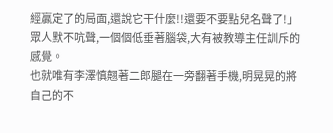經贏定了的局面,還說它干什麼!!還要不要點兒名聲了!」
眾人默不吭聲,一個個低垂著腦袋,大有被教導主任訓斥的感覺。
也就唯有李澤慎翹著二郎腿在一旁翻著手機,明晃晃的將自己的不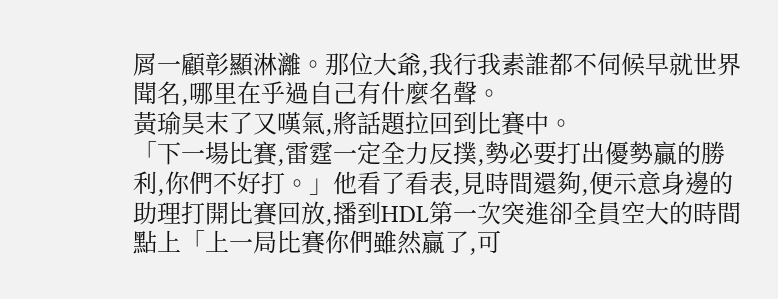屑一顧彰顯淋灕。那位大爺,我行我素誰都不伺候早就世界聞名,哪里在乎過自己有什麼名聲。
黃瑜昊末了又嘆氣,將話題拉回到比賽中。
「下一場比賽,雷霆一定全力反撲,勢必要打出優勢贏的勝利,你們不好打。」他看了看表,見時間還夠,便示意身邊的助理打開比賽回放,播到HDL第一次突進卻全員空大的時間點上「上一局比賽你們雖然贏了,可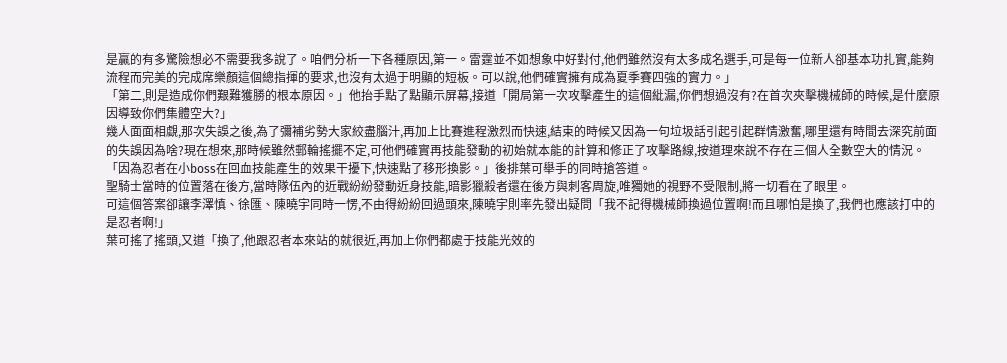是贏的有多驚險想必不需要我多說了。咱們分析一下各種原因,第一。雷霆並不如想象中好對付,他們雖然沒有太多成名選手,可是每一位新人卻基本功扎實,能夠流程而完美的完成席樂顏這個總指揮的要求,也沒有太過于明顯的短板。可以說,他們確實擁有成為夏季賽四強的實力。」
「第二,則是造成你們艱難獲勝的根本原因。」他抬手點了點顯示屏幕,接道「開局第一次攻擊產生的這個紕漏,你們想過沒有?在首次夾擊機械師的時候,是什麼原因導致你們集體空大?」
幾人面面相覷,那次失誤之後,為了彌補劣勢大家絞盡腦汁,再加上比賽進程激烈而快速,結束的時候又因為一句垃圾話引起引起群情激奮,哪里還有時間去深究前面的失誤因為啥?現在想來,那時候雖然郵輪搖擺不定,可他們確實再技能發動的初始就本能的計算和修正了攻擊路線,按道理來說不存在三個人全數空大的情況。
「因為忍者在小boss在回血技能產生的效果干擾下,快速點了移形換影。」後排葉可舉手的同時搶答道。
聖騎士當時的位置落在後方,當時隊伍內的近戰紛紛發動近身技能,暗影獵殺者還在後方與刺客周旋,唯獨她的視野不受限制,將一切看在了眼里。
可這個答案卻讓李澤慎、徐匯、陳曉宇同時一愣,不由得紛紛回過頭來,陳曉宇則率先發出疑問「我不記得機械師換過位置啊!而且哪怕是換了,我們也應該打中的是忍者啊!」
葉可搖了搖頭,又道「換了,他跟忍者本來站的就很近,再加上你們都處于技能光效的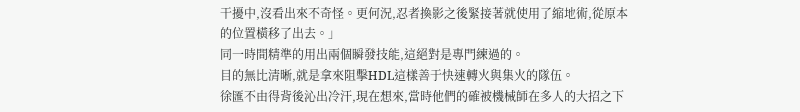干擾中,沒看出來不奇怪。更何況,忍者換影之後緊接著就使用了縮地術,從原本的位置橫移了出去。」
同一時間精準的用出兩個瞬發技能,這絕對是專門練過的。
目的無比清晰,就是拿來阻擊HDL這樣善于快速轉火與集火的隊伍。
徐匯不由得背後沁出冷汗,現在想來,當時他們的確被機械師在多人的大招之下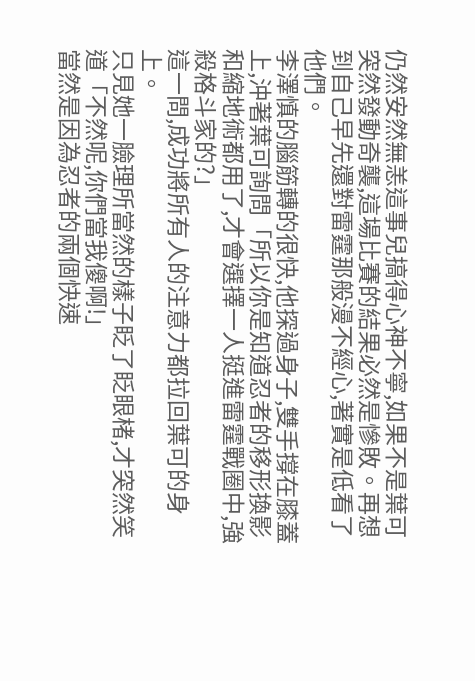仍然安然無恙這事兒搞得心神不寧,如果不是葉可突然發動奇襲,這場比賽的結果必然是慘敗。再想到自己早先還對雷霆那般漫不經心,著實是低看了他們。
李澤慎的腦筋轉的很快,他探過身子,雙手撐在膝蓋上,沖著葉可詢問「所以你是知道忍者的移形換影和縮地術都用了,才會選擇一人挺進雷霆戰圈中,強殺格斗家的?」
這一問,成功將所有人的注意力都拉回葉可的身上。
只見她一臉理所當然的樣子眨了眨眼楮,才突然笑道「不然呢,你們當我傻啊!」
當然是因為忍者的兩個快速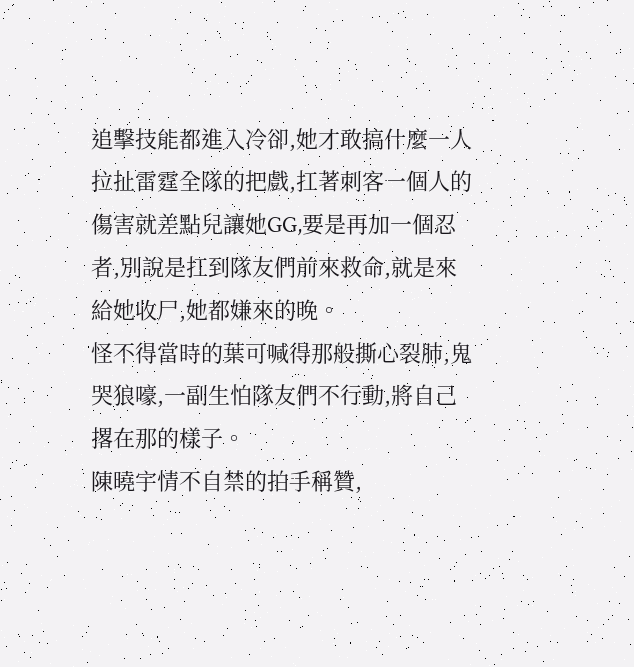追擊技能都進入冷卻,她才敢搞什麼一人拉扯雷霆全隊的把戲,扛著刺客一個人的傷害就差點兒讓她GG,要是再加一個忍者,別說是扛到隊友們前來救命,就是來給她收尸,她都嫌來的晚。
怪不得當時的葉可喊得那般撕心裂肺,鬼哭狼嚎,一副生怕隊友們不行動,將自己撂在那的樣子。
陳曉宇情不自禁的拍手稱贊,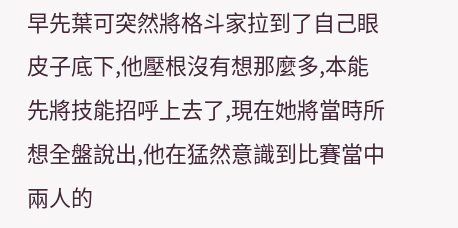早先葉可突然將格斗家拉到了自己眼皮子底下,他壓根沒有想那麼多,本能先將技能招呼上去了,現在她將當時所想全盤說出,他在猛然意識到比賽當中兩人的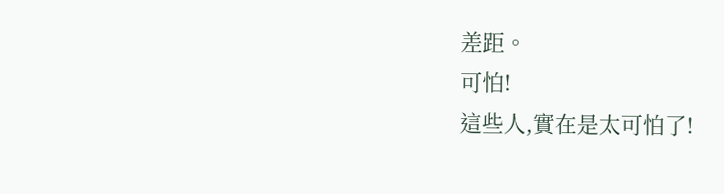差距。
可怕!
這些人,實在是太可怕了!